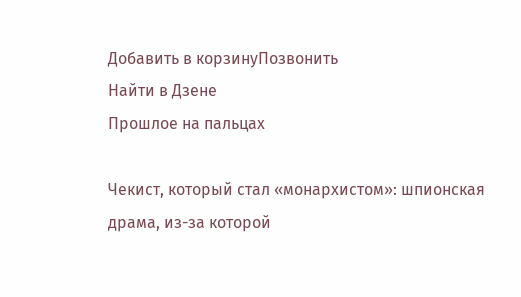Добавить в корзинуПозвонить
Найти в Дзене
Прошлое на пальцах

Чекист, который стал «монархистом»: шпионская драма, из-за которой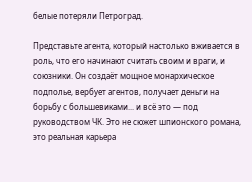белые потеряли Петроград.

Представьте агента, который настолько вживается в роль, что его начинают считать своим и враги, и союзники. Он создаёт мощное монархическое подполье, вербует агентов, получает деньги на борьбу с большевиками... и всё это — под руководством ЧК. Это не сюжет шпионского романа, это реальная карьера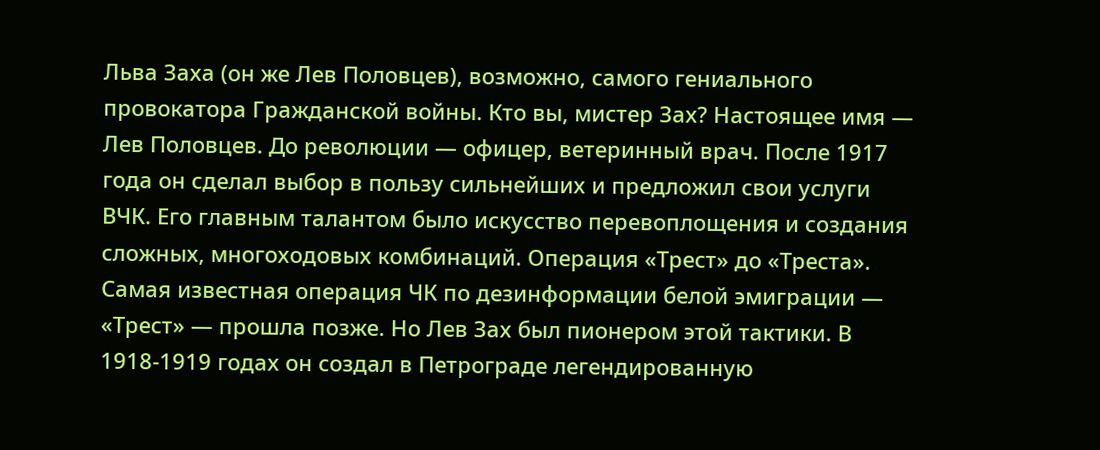Льва Заха (он же Лев Половцев), возможно, самого гениального провокатора Гражданской войны. Кто вы, мистер Зах? Настоящее имя — Лев Половцев. До революции — офицер, ветеринный врач. После 1917 года он сделал выбор в пользу сильнейших и предложил свои услуги ВЧК. Его главным талантом было искусство перевоплощения и создания сложных, многоходовых комбинаций. Операция «Трест» до «Треста». Самая известная операция ЧК по дезинформации белой эмиграции — «Трест» — прошла позже. Но Лев Зах был пионером этой тактики. В 1918-1919 годах он создал в Петрограде легендированную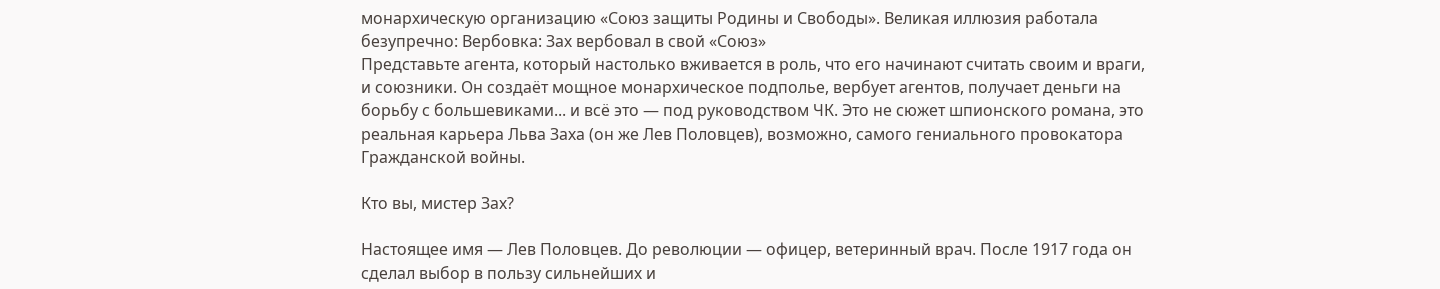монархическую организацию «Союз защиты Родины и Свободы». Великая иллюзия работала безупречно: Вербовка: Зах вербовал в свой «Союз»
Представьте агента, который настолько вживается в роль, что его начинают считать своим и враги, и союзники. Он создаёт мощное монархическое подполье, вербует агентов, получает деньги на борьбу с большевиками... и всё это — под руководством ЧК. Это не сюжет шпионского романа, это реальная карьера Льва Заха (он же Лев Половцев), возможно, самого гениального провокатора Гражданской войны.

Кто вы, мистер Зах?

Настоящее имя — Лев Половцев. До революции — офицер, ветеринный врач. После 1917 года он сделал выбор в пользу сильнейших и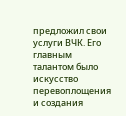предложил свои услуги ВЧК. Его главным талантом было искусство перевоплощения и создания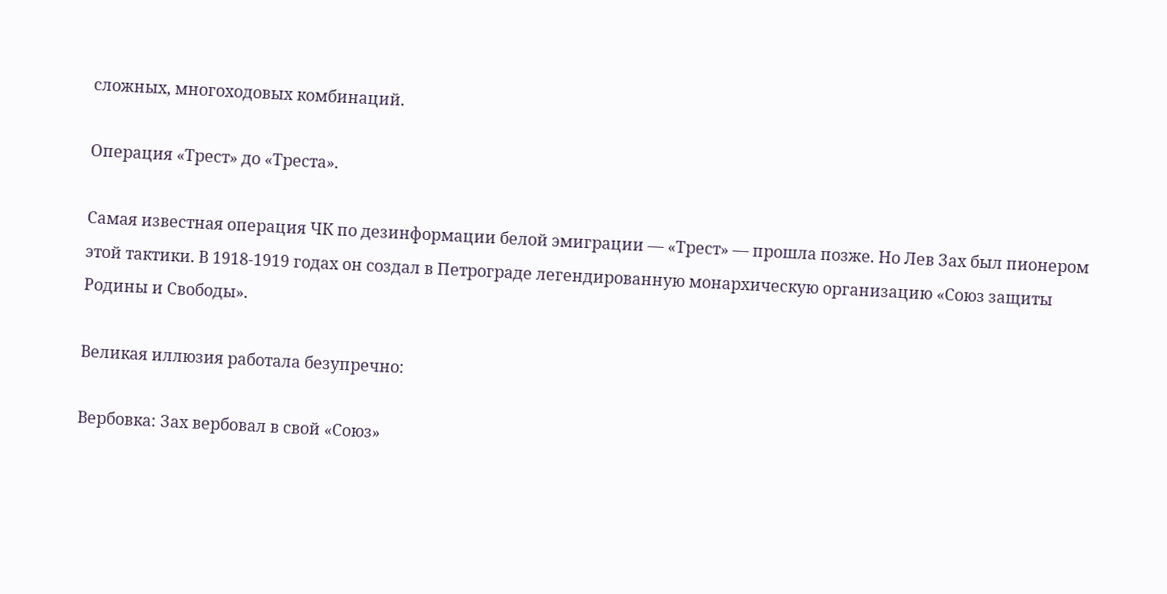сложных, многоходовых комбинаций.

Операция «Трест» до «Треста».

Самая известная операция ЧК по дезинформации белой эмиграции — «Трест» — прошла позже. Но Лев Зах был пионером этой тактики. В 1918-1919 годах он создал в Петрограде легендированную монархическую организацию «Союз защиты Родины и Свободы».

Великая иллюзия работала безупречно:

Вербовка: Зах вербовал в свой «Союз»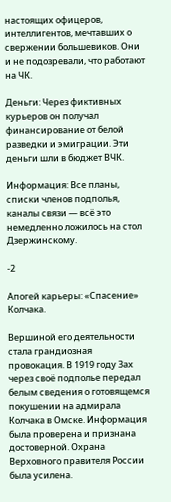настоящих офицеров, интеллигентов, мечтавших о свержении большевиков. Они и не подозревали, что работают на ЧК.

Деньги: Через фиктивных курьеров он получал финансирование от белой разведки и эмиграции. Эти деньги шли в бюджет ВЧК.

Информация: Все планы, списки членов подполья, каналы связи — всё это немедленно ложилось на стол Дзержинскому.

-2

Апогей карьеры: «Спасение» Колчака.

Вершиной его деятельности стала грандиозная провокация. В 1919 году Зах через своё подполье передал белым сведения о готовящемся покушении на адмирала Колчака в Омске. Информация была проверена и признана достоверной. Охрана Верховного правителя России была усилена.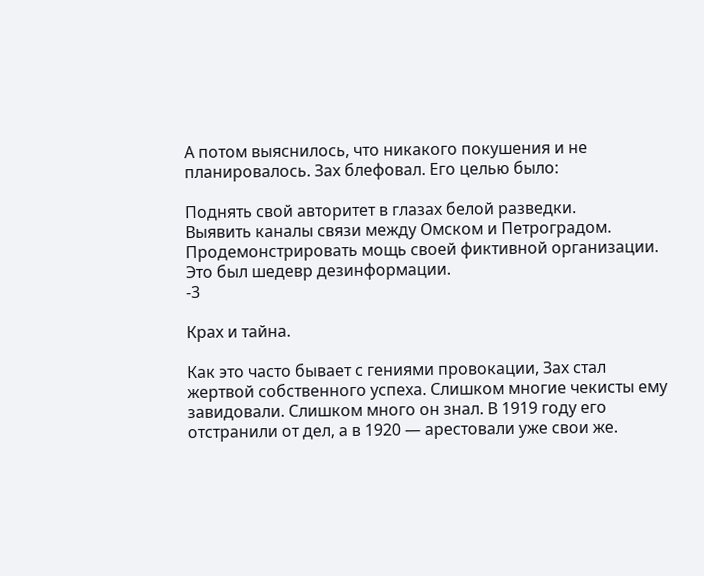А потом выяснилось, что никакого покушения и не планировалось. Зах блефовал. Его целью было:

Поднять свой авторитет в глазах белой разведки.
Выявить каналы связи между Омском и Петроградом.
Продемонстрировать мощь своей фиктивной организации.
Это был шедевр дезинформации.
-3

Крах и тайна.

Как это часто бывает с гениями провокации, Зах стал жертвой собственного успеха. Слишком многие чекисты ему завидовали. Слишком много он знал. В 1919 году его отстранили от дел, а в 1920 — арестовали уже свои же.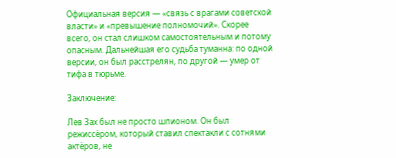Официальная версия — «связь с врагами советской власти» и «превышение полномочий». Скорее всего, он стал слишком самостоятельным и потому опасным. Дальнейшая его судьба туманна: по одной версии, он был расстрелян, по другой — умер от тифа в тюрьме.

Заключение:

Лев Зах был не просто шпионом. Он был режиссёром, который ставил спектакли с сотнями актёров, не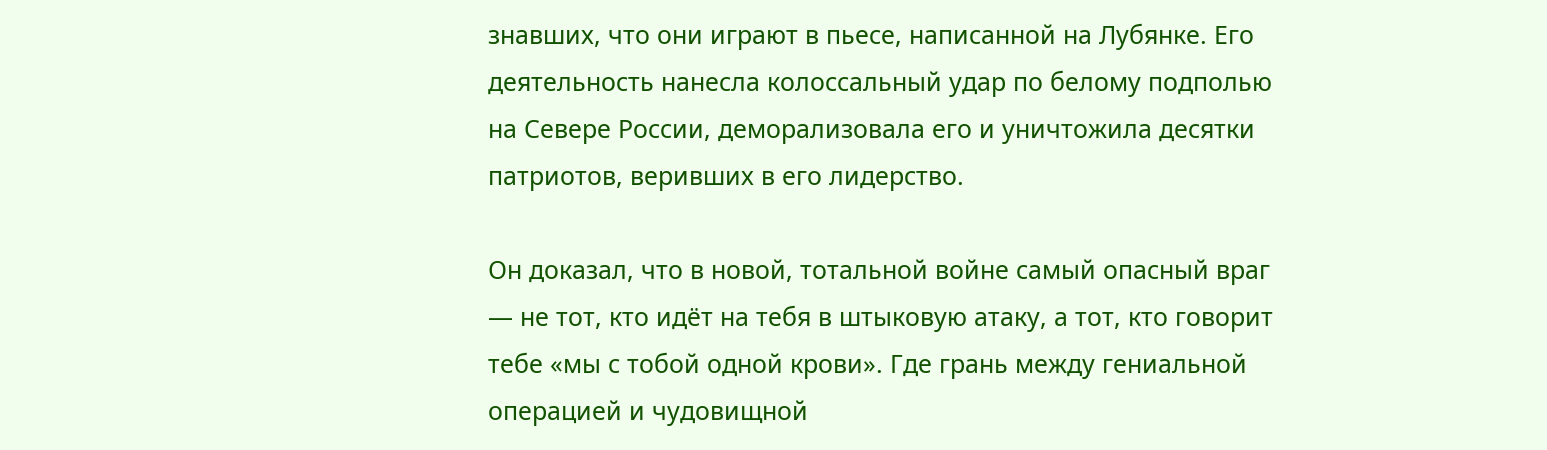знавших, что они играют в пьесе, написанной на Лубянке. Его деятельность нанесла колоссальный удар по белому подполью на Севере России, деморализовала его и уничтожила десятки патриотов, веривших в его лидерство.

Он доказал, что в новой, тотальной войне самый опасный враг — не тот, кто идёт на тебя в штыковую атаку, а тот, кто говорит тебе «мы с тобой одной крови». Где грань между гениальной операцией и чудовищной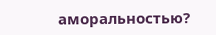аморальностью?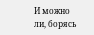И можно ли, борясь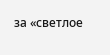за «светлое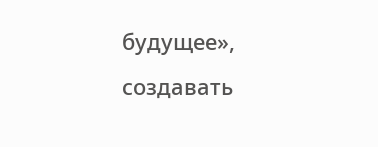будущее», создавать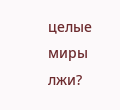целые миры лжи?